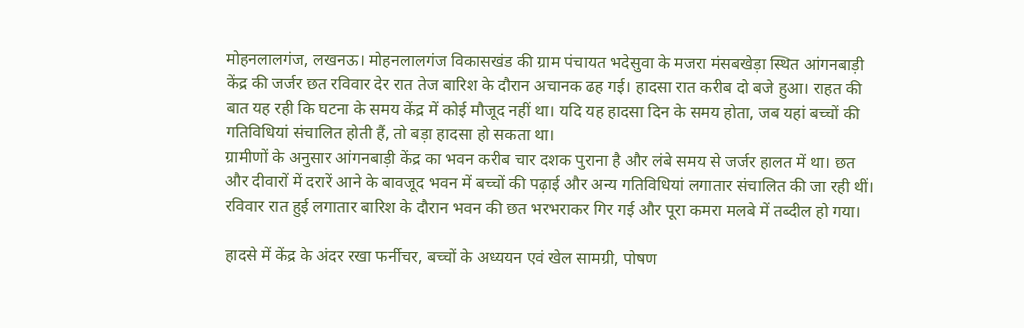मोहनलालगंज, लखनऊ। मोहनलालगंज विकासखंड की ग्राम पंचायत भदेसुवा के मजरा मंसबखेड़ा स्थित आंगनबाड़ी केंद्र की जर्जर छत रविवार देर रात तेज बारिश के दौरान अचानक ढह गई। हादसा रात करीब दो बजे हुआ। राहत की बात यह रही कि घटना के समय केंद्र में कोई मौजूद नहीं था। यदि यह हादसा दिन के समय होता, जब यहां बच्चों की गतिविधियां संचालित होती हैं, तो बड़ा हादसा हो सकता था।
ग्रामीणों के अनुसार आंगनबाड़ी केंद्र का भवन करीब चार दशक पुराना है और लंबे समय से जर्जर हालत में था। छत और दीवारों में दरारें आने के बावजूद भवन में बच्चों की पढ़ाई और अन्य गतिविधियां लगातार संचालित की जा रही थीं। रविवार रात हुई लगातार बारिश के दौरान भवन की छत भरभराकर गिर गई और पूरा कमरा मलबे में तब्दील हो गया।

हादसे में केंद्र के अंदर रखा फर्नीचर, बच्चों के अध्ययन एवं खेल सामग्री, पोषण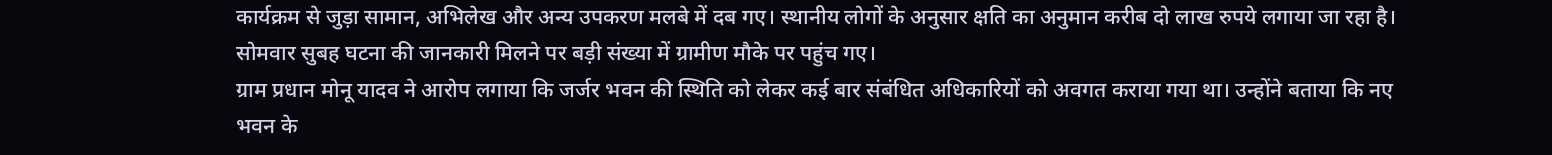कार्यक्रम से जुड़ा सामान, अभिलेख और अन्य उपकरण मलबे में दब गए। स्थानीय लोगों के अनुसार क्षति का अनुमान करीब दो लाख रुपये लगाया जा रहा है। सोमवार सुबह घटना की जानकारी मिलने पर बड़ी संख्या में ग्रामीण मौके पर पहुंच गए।
ग्राम प्रधान मोनू यादव ने आरोप लगाया कि जर्जर भवन की स्थिति को लेकर कई बार संबंधित अधिकारियों को अवगत कराया गया था। उन्होंने बताया कि नए भवन के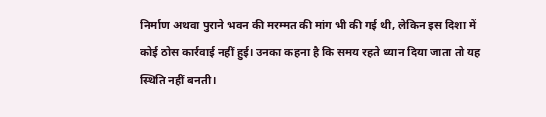निर्माण अथवा पुराने भवन की मरम्मत की मांग भी की गई थी, लेकिन इस दिशा में कोई ठोस कार्रवाई नहीं हुई। उनका कहना है कि समय रहते ध्यान दिया जाता तो यह स्थिति नहीं बनती।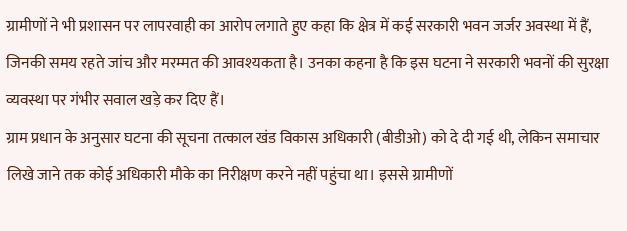ग्रामीणों ने भी प्रशासन पर लापरवाही का आरोप लगाते हुए कहा कि क्षेत्र में कई सरकारी भवन जर्जर अवस्था में हैं, जिनकी समय रहते जांच और मरम्मत की आवश्यकता है। उनका कहना है कि इस घटना ने सरकारी भवनों की सुरक्षा व्यवस्था पर गंभीर सवाल खड़े कर दिए हैं।
ग्राम प्रधान के अनुसार घटना की सूचना तत्काल खंड विकास अधिकारी (बीडीओ) को दे दी गई थी, लेकिन समाचार लिखे जाने तक कोई अधिकारी मौके का निरीक्षण करने नहीं पहुंचा था। इससे ग्रामीणों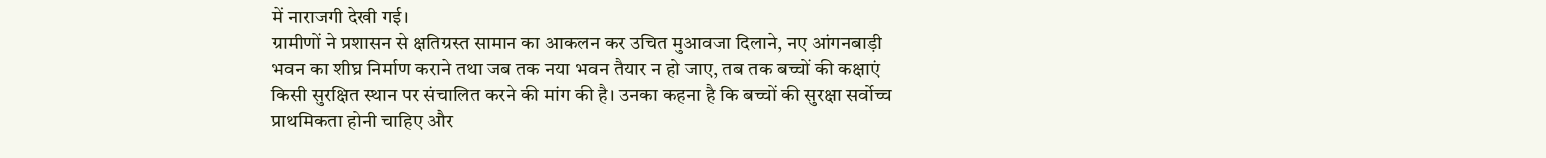में नाराजगी देखी गई।
ग्रामीणों ने प्रशासन से क्षतिग्रस्त सामान का आकलन कर उचित मुआवजा दिलाने, नए आंगनबाड़ी भवन का शीघ्र निर्माण कराने तथा जब तक नया भवन तैयार न हो जाए, तब तक बच्चों की कक्षाएं किसी सुरक्षित स्थान पर संचालित करने की मांग की है। उनका कहना है कि बच्चों की सुरक्षा सर्वोच्च प्राथमिकता होनी चाहिए और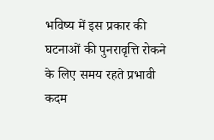भविष्य में इस प्रकार की घटनाओं की पुनरावृत्ति रोकने के लिए समय रहते प्रभावी कदम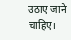उठाए जाने चाहिए।